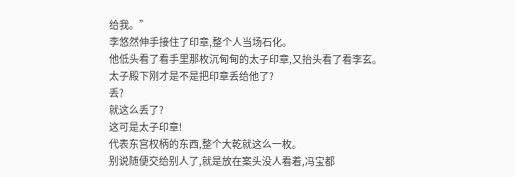给我。”
李悠然伸手接住了印章,整个人当场石化。
他低头看了看手里那枚沉甸甸的太子印章,又抬头看了看李玄。
太子殿下刚才是不是把印章丢给他了?
丢?
就这么丢了?
这可是太子印章!
代表东宫权柄的东西,整个大乾就这么一枚。
别说随便交给别人了,就是放在案头没人看着,冯宝都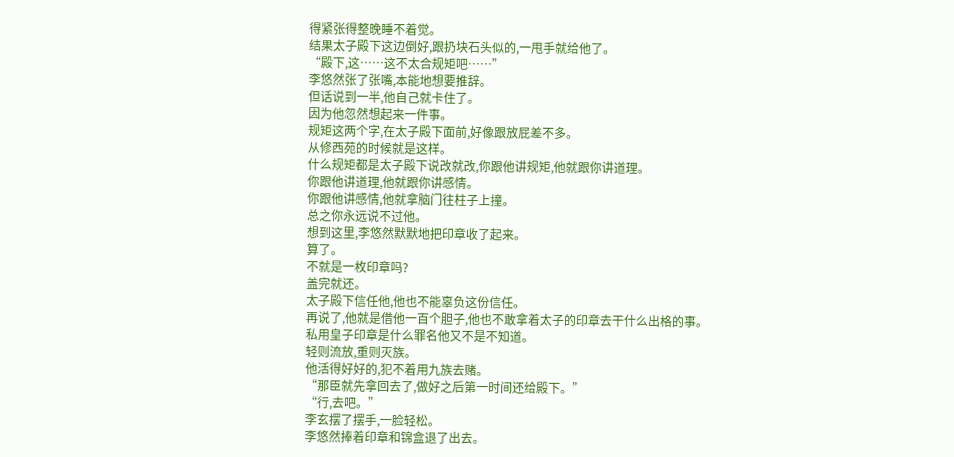得紧张得整晚睡不着觉。
结果太子殿下这边倒好,跟扔块石头似的,一甩手就给他了。
“殿下,这……这不太合规矩吧……”
李悠然张了张嘴,本能地想要推辞。
但话说到一半,他自己就卡住了。
因为他忽然想起来一件事。
规矩这两个字,在太子殿下面前,好像跟放屁差不多。
从修西苑的时候就是这样。
什么规矩都是太子殿下说改就改,你跟他讲规矩,他就跟你讲道理。
你跟他讲道理,他就跟你讲感情。
你跟他讲感情,他就拿脑门往柱子上撞。
总之你永远说不过他。
想到这里,李悠然默默地把印章收了起来。
算了。
不就是一枚印章吗?
盖完就还。
太子殿下信任他,他也不能辜负这份信任。
再说了,他就是借他一百个胆子,他也不敢拿着太子的印章去干什么出格的事。
私用皇子印章是什么罪名他又不是不知道。
轻则流放,重则灭族。
他活得好好的,犯不着用九族去赌。
“那臣就先拿回去了,做好之后第一时间还给殿下。”
“行,去吧。”
李玄摆了摆手,一脸轻松。
李悠然捧着印章和锦盒退了出去。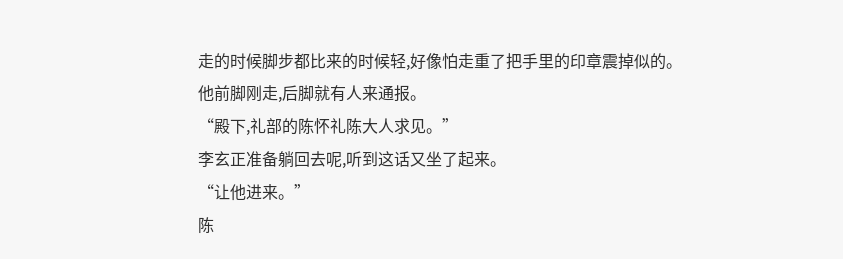走的时候脚步都比来的时候轻,好像怕走重了把手里的印章震掉似的。
他前脚刚走,后脚就有人来通报。
“殿下,礼部的陈怀礼陈大人求见。”
李玄正准备躺回去呢,听到这话又坐了起来。
“让他进来。”
陈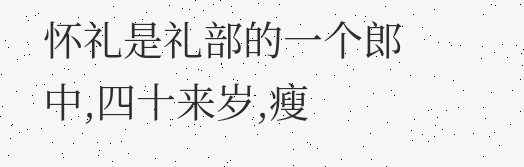怀礼是礼部的一个郎中,四十来岁,瘦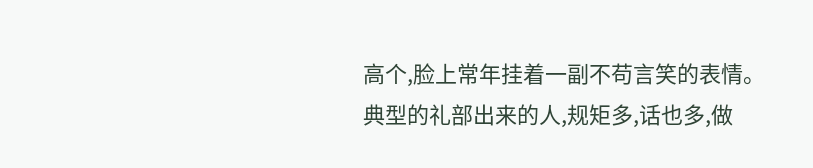高个,脸上常年挂着一副不苟言笑的表情。
典型的礼部出来的人,规矩多,话也多,做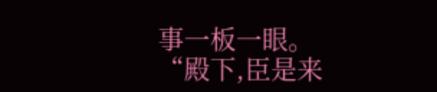事一板一眼。
“殿下,臣是来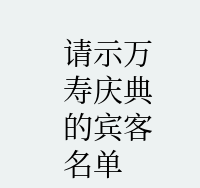请示万寿庆典的宾客名单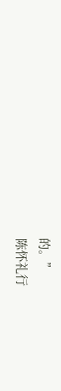的。”
陈怀礼行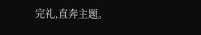完礼,直奔主题。